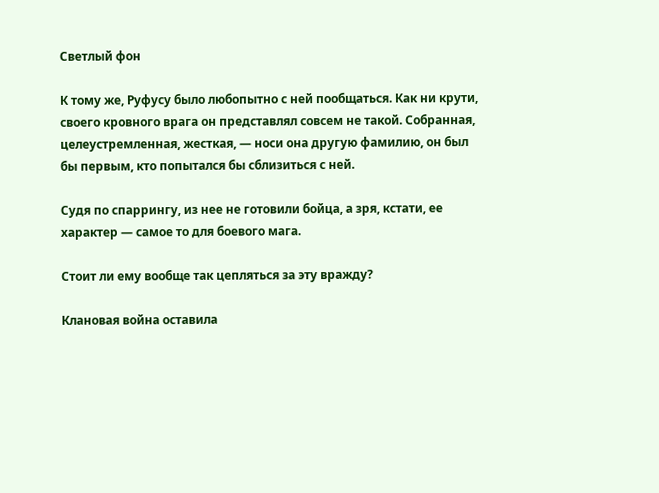Светлый фон

К тому же, Руфусу было любопытно с ней пообщаться. Как ни крути, своего кровного врага он представлял совсем не такой. Собранная, целеустремленная, жесткая, — носи она другую фамилию, он был бы первым, кто попытался бы сблизиться с ней.

Судя по спаррингу, из нее не готовили бойца, а зря, кстати, ее характер — самое то для боевого мага.

Стоит ли ему вообще так цепляться за эту вражду?

Клановая война оставила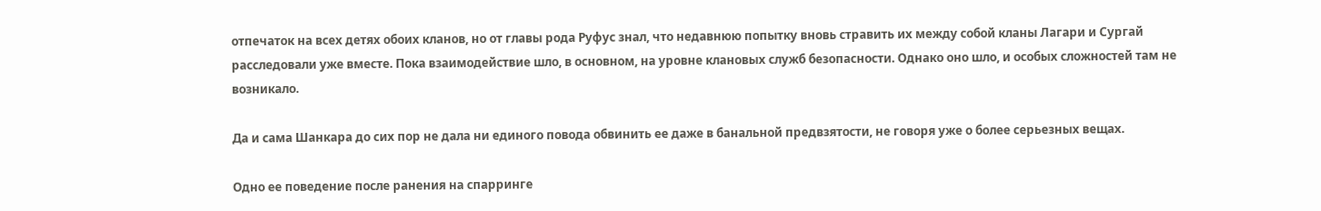отпечаток на всех детях обоих кланов, но от главы рода Руфус знал, что недавнюю попытку вновь стравить их между собой кланы Лагари и Сургай расследовали уже вместе. Пока взаимодействие шло, в основном, на уровне клановых служб безопасности. Однако оно шло, и особых сложностей там не возникало.

Да и сама Шанкара до сих пор не дала ни единого повода обвинить ее даже в банальной предвзятости, не говоря уже о более серьезных вещах.

Одно ее поведение после ранения на спарринге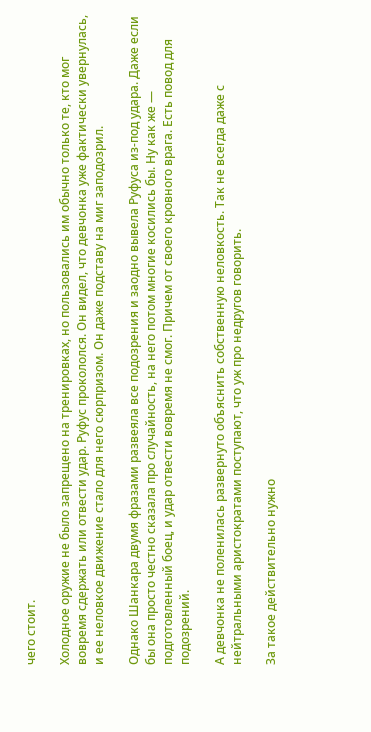чего стоит.

Холодное оружие не было запрещено на тренировках, но пользовались им обычно только те, кто мог вовремя сдержать или отвести удар. Руфус прокололся. Он видел, что девчонка уже фактически увернулась, и ее неловкое движение стало для него сюрпризом. Он даже подставу на миг заподозрил.

Однако Шанкара двумя фразами развеяла все подозрения и заодно вывела Руфуса из-под удара. Даже если бы она просто честно сказала про случайность, на него потом многие косились бы. Ну как же — подготовленный боец, и удар отвести вовремя не смог. Причем от своего кровного врага. Есть повод для подозрений.

А девчонка не поленилась развернуто объяснить собственную неловкость. Так не всегда даже с нейтральными аристократами поступают, что уж про недругов говорить.

За такое действительно нужно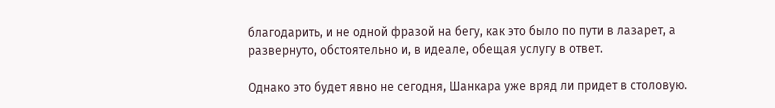благодарить, и не одной фразой на бегу, как это было по пути в лазарет, а развернуто, обстоятельно и, в идеале, обещая услугу в ответ.

Однако это будет явно не сегодня, Шанкара уже вряд ли придет в столовую.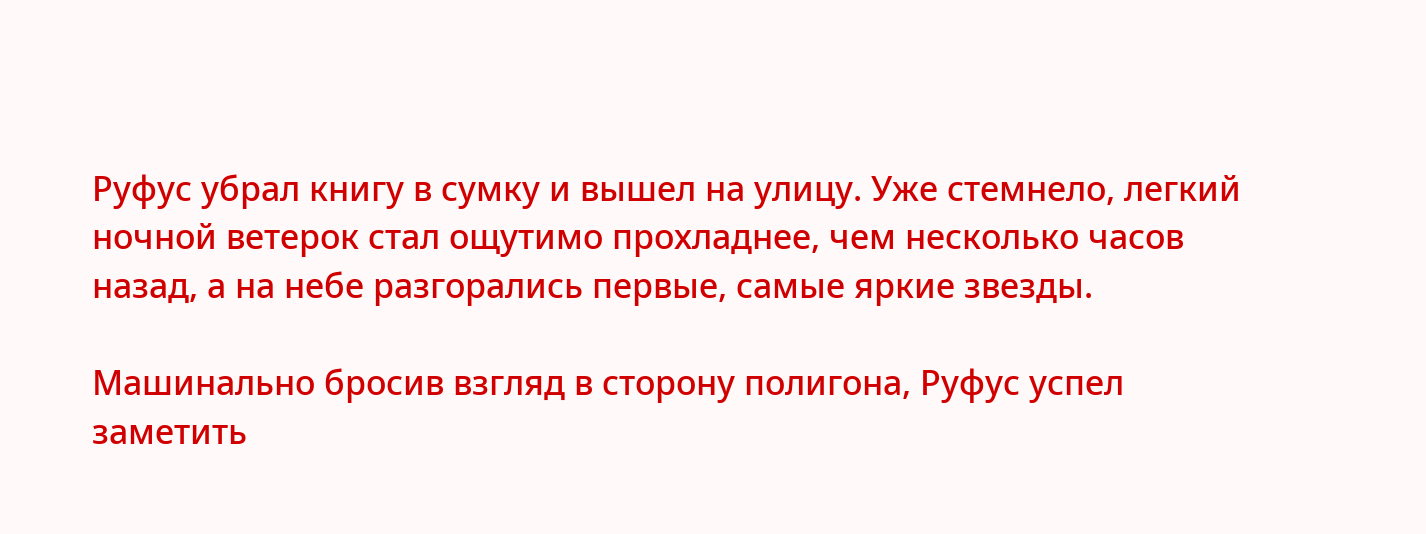Руфус убрал книгу в сумку и вышел на улицу. Уже стемнело, легкий ночной ветерок стал ощутимо прохладнее, чем несколько часов назад, а на небе разгорались первые, самые яркие звезды.

Машинально бросив взгляд в сторону полигона, Руфус успел заметить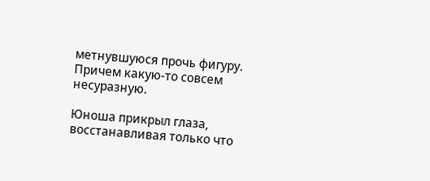метнувшуюся прочь фигуру. Причем какую-то совсем несуразную.

Юноша прикрыл глаза, восстанавливая только что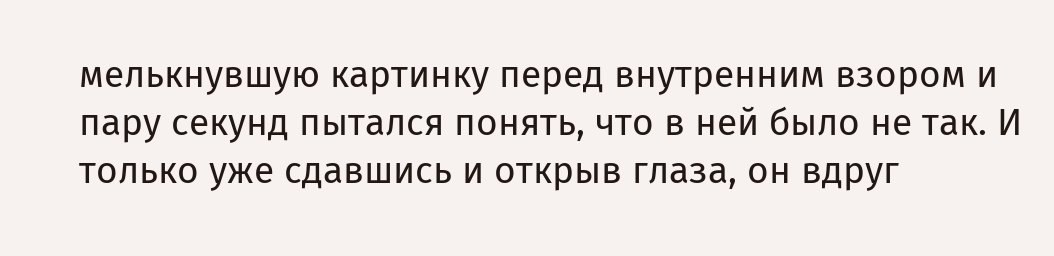мелькнувшую картинку перед внутренним взором и пару секунд пытался понять, что в ней было не так. И только уже сдавшись и открыв глаза, он вдруг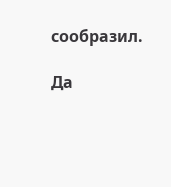сообразил.

Да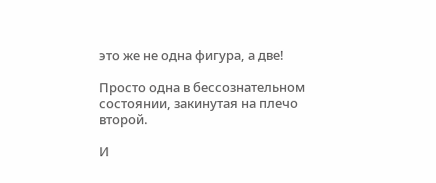это же не одна фигура, а две!

Просто одна в бессознательном состоянии, закинутая на плечо второй.

И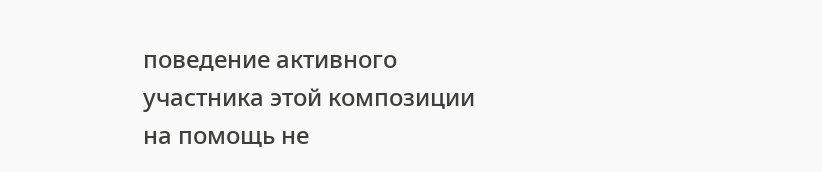поведение активного участника этой композиции на помощь не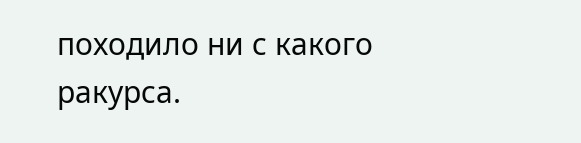походило ни с какого ракурса.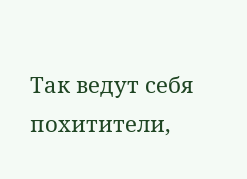Так ведут себя похитители,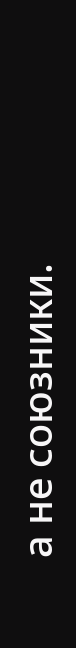а не союзники.